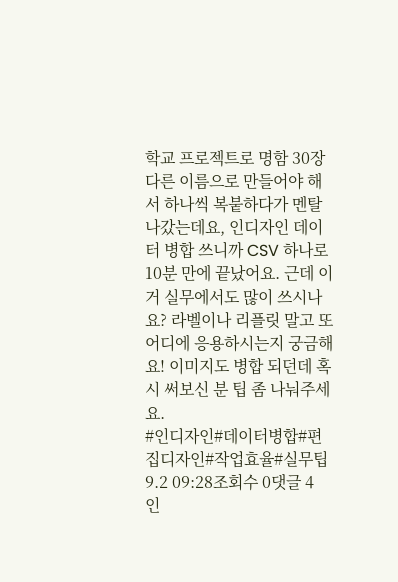학교 프로젝트로 명함 30장 다른 이름으로 만들어야 해서 하나씩 복붙하다가 멘탈 나갔는데요, 인디자인 데이터 병합 쓰니까 CSV 하나로 10분 만에 끝났어요. 근데 이거 실무에서도 많이 쓰시나요? 라벨이나 리플릿 말고 또 어디에 응용하시는지 궁금해요! 이미지도 병합 되던데 혹시 써보신 분 팁 좀 나눠주세요.
#인디자인#데이터병합#편집디자인#작업효율#실무팁
9.2 09:28조회수 0댓글 4
인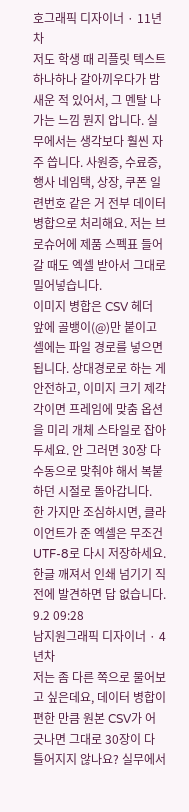호그래픽 디자이너 · 11년차
저도 학생 때 리플릿 텍스트 하나하나 갈아끼우다가 밤새운 적 있어서, 그 멘탈 나가는 느낌 뭔지 압니다. 실무에서는 생각보다 훨씬 자주 씁니다. 사원증, 수료증, 행사 네임택, 상장, 쿠폰 일련번호 같은 거 전부 데이터 병합으로 처리해요. 저는 브로슈어에 제품 스펙표 들어갈 때도 엑셀 받아서 그대로 밀어넣습니다.
이미지 병합은 CSV 헤더 앞에 골뱅이(@)만 붙이고 셀에는 파일 경로를 넣으면 됩니다. 상대경로로 하는 게 안전하고, 이미지 크기 제각각이면 프레임에 맞춤 옵션을 미리 개체 스타일로 잡아두세요. 안 그러면 30장 다 수동으로 맞춰야 해서 복붙하던 시절로 돌아갑니다.
한 가지만 조심하시면, 클라이언트가 준 엑셀은 무조건 UTF-8로 다시 저장하세요. 한글 깨져서 인쇄 넘기기 직전에 발견하면 답 없습니다.
9.2 09:28
남지원그래픽 디자이너 · 4년차
저는 좀 다른 쪽으로 물어보고 싶은데요, 데이터 병합이 편한 만큼 원본 CSV가 어긋나면 그대로 30장이 다 틀어지지 않나요? 실무에서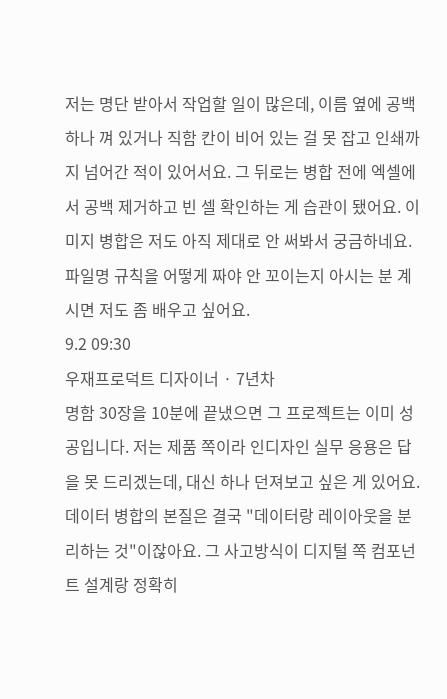저는 명단 받아서 작업할 일이 많은데, 이름 옆에 공백 하나 껴 있거나 직함 칸이 비어 있는 걸 못 잡고 인쇄까지 넘어간 적이 있어서요. 그 뒤로는 병합 전에 엑셀에서 공백 제거하고 빈 셀 확인하는 게 습관이 됐어요. 이미지 병합은 저도 아직 제대로 안 써봐서 궁금하네요. 파일명 규칙을 어떻게 짜야 안 꼬이는지 아시는 분 계시면 저도 좀 배우고 싶어요.
9.2 09:30
우재프로덕트 디자이너 · 7년차
명함 30장을 10분에 끝냈으면 그 프로젝트는 이미 성공입니다. 저는 제품 쪽이라 인디자인 실무 응용은 답을 못 드리겠는데, 대신 하나 던져보고 싶은 게 있어요. 데이터 병합의 본질은 결국 "데이터랑 레이아웃을 분리하는 것"이잖아요. 그 사고방식이 디지털 쪽 컴포넌트 설계랑 정확히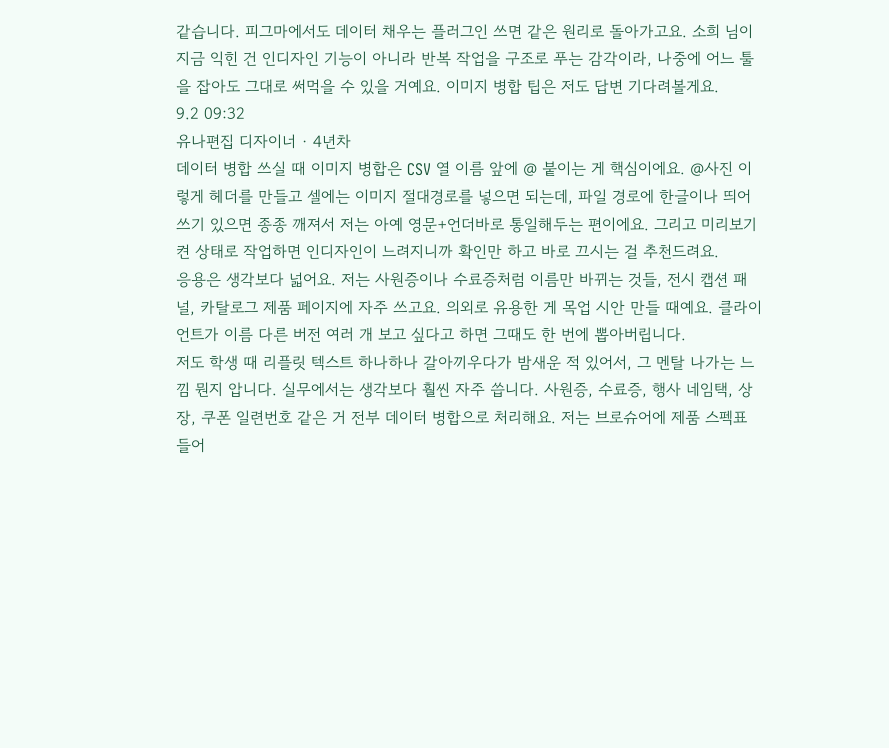같습니다. 피그마에서도 데이터 채우는 플러그인 쓰면 같은 원리로 돌아가고요. 소희 님이 지금 익힌 건 인디자인 기능이 아니라 반복 작업을 구조로 푸는 감각이라, 나중에 어느 툴을 잡아도 그대로 써먹을 수 있을 거예요. 이미지 병합 팁은 저도 답변 기다려볼게요.
9.2 09:32
유나편집 디자이너 · 4년차
데이터 병합 쓰실 때 이미지 병합은 CSV 열 이름 앞에 @ 붙이는 게 핵심이에요. @사진 이렇게 헤더를 만들고 셀에는 이미지 절대경로를 넣으면 되는데, 파일 경로에 한글이나 띄어쓰기 있으면 종종 깨져서 저는 아예 영문+언더바로 통일해두는 편이에요. 그리고 미리보기 켠 상태로 작업하면 인디자인이 느려지니까 확인만 하고 바로 끄시는 걸 추천드려요.
응용은 생각보다 넓어요. 저는 사원증이나 수료증처럼 이름만 바뀌는 것들, 전시 캡션 패널, 카탈로그 제품 페이지에 자주 쓰고요. 의외로 유용한 게 목업 시안 만들 때예요. 클라이언트가 이름 다른 버전 여러 개 보고 싶다고 하면 그때도 한 번에 뽑아버립니다.
저도 학생 때 리플릿 텍스트 하나하나 갈아끼우다가 밤새운 적 있어서, 그 멘탈 나가는 느낌 뭔지 압니다. 실무에서는 생각보다 훨씬 자주 씁니다. 사원증, 수료증, 행사 네임택, 상장, 쿠폰 일련번호 같은 거 전부 데이터 병합으로 처리해요. 저는 브로슈어에 제품 스펙표 들어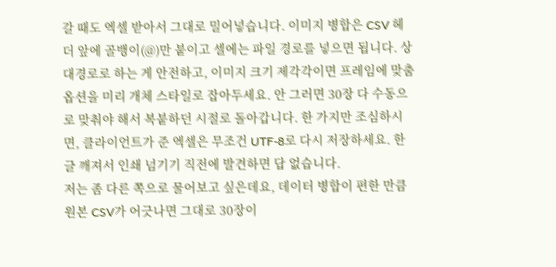갈 때도 엑셀 받아서 그대로 밀어넣습니다. 이미지 병합은 CSV 헤더 앞에 골뱅이(@)만 붙이고 셀에는 파일 경로를 넣으면 됩니다. 상대경로로 하는 게 안전하고, 이미지 크기 제각각이면 프레임에 맞춤 옵션을 미리 개체 스타일로 잡아두세요. 안 그러면 30장 다 수동으로 맞춰야 해서 복붙하던 시절로 돌아갑니다. 한 가지만 조심하시면, 클라이언트가 준 엑셀은 무조건 UTF-8로 다시 저장하세요. 한글 깨져서 인쇄 넘기기 직전에 발견하면 답 없습니다.
저는 좀 다른 쪽으로 물어보고 싶은데요, 데이터 병합이 편한 만큼 원본 CSV가 어긋나면 그대로 30장이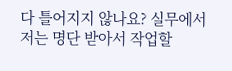다 틀어지지 않나요? 실무에서 저는 명단 받아서 작업할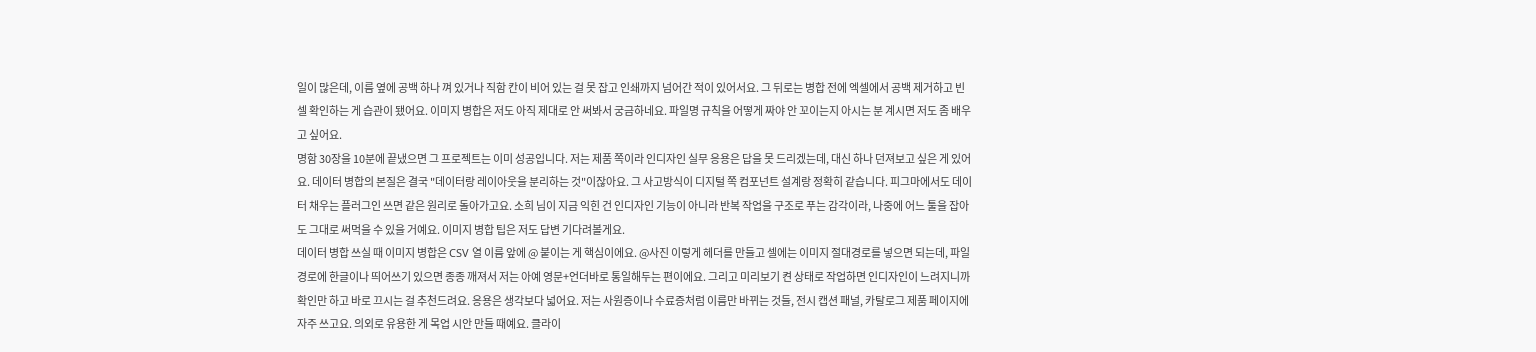일이 많은데, 이름 옆에 공백 하나 껴 있거나 직함 칸이 비어 있는 걸 못 잡고 인쇄까지 넘어간 적이 있어서요. 그 뒤로는 병합 전에 엑셀에서 공백 제거하고 빈 셀 확인하는 게 습관이 됐어요. 이미지 병합은 저도 아직 제대로 안 써봐서 궁금하네요. 파일명 규칙을 어떻게 짜야 안 꼬이는지 아시는 분 계시면 저도 좀 배우고 싶어요.
명함 30장을 10분에 끝냈으면 그 프로젝트는 이미 성공입니다. 저는 제품 쪽이라 인디자인 실무 응용은 답을 못 드리겠는데, 대신 하나 던져보고 싶은 게 있어요. 데이터 병합의 본질은 결국 "데이터랑 레이아웃을 분리하는 것"이잖아요. 그 사고방식이 디지털 쪽 컴포넌트 설계랑 정확히 같습니다. 피그마에서도 데이터 채우는 플러그인 쓰면 같은 원리로 돌아가고요. 소희 님이 지금 익힌 건 인디자인 기능이 아니라 반복 작업을 구조로 푸는 감각이라, 나중에 어느 툴을 잡아도 그대로 써먹을 수 있을 거예요. 이미지 병합 팁은 저도 답변 기다려볼게요.
데이터 병합 쓰실 때 이미지 병합은 CSV 열 이름 앞에 @ 붙이는 게 핵심이에요. @사진 이렇게 헤더를 만들고 셀에는 이미지 절대경로를 넣으면 되는데, 파일 경로에 한글이나 띄어쓰기 있으면 종종 깨져서 저는 아예 영문+언더바로 통일해두는 편이에요. 그리고 미리보기 켠 상태로 작업하면 인디자인이 느려지니까 확인만 하고 바로 끄시는 걸 추천드려요. 응용은 생각보다 넓어요. 저는 사원증이나 수료증처럼 이름만 바뀌는 것들, 전시 캡션 패널, 카탈로그 제품 페이지에 자주 쓰고요. 의외로 유용한 게 목업 시안 만들 때예요. 클라이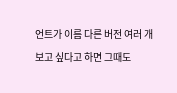언트가 이름 다른 버전 여러 개 보고 싶다고 하면 그때도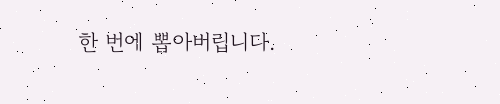한 번에 뽑아버립니다.